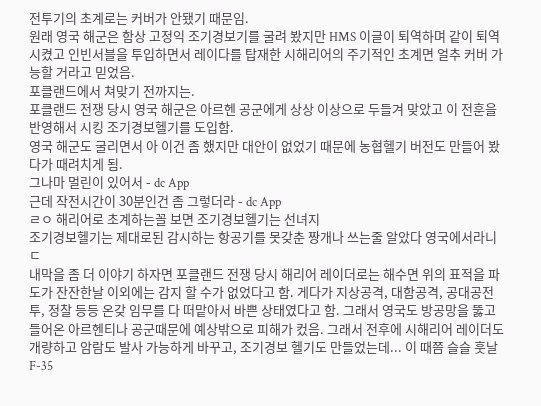전투기의 초계로는 커버가 안됐기 때문임.
원래 영국 해군은 함상 고정익 조기경보기를 굴려 봤지만 HMS 이글이 퇴역하며 같이 퇴역시켰고 인빈서블을 투입하면서 레이다를 탑재한 시해리어의 주기적인 초계면 얼추 커버 가능할 거라고 믿었음.
포클랜드에서 쳐맞기 전까지는.
포클랜드 전쟁 당시 영국 해군은 아르헨 공군에게 상상 이상으로 두들겨 맞았고 이 전훈을 반영해서 시킹 조기경보헬기를 도입함.
영국 해군도 굴리면서 아 이건 좀 했지만 대안이 없었기 때문에 농협헬기 버전도 만들어 봤다가 때려치게 됨.
그나마 멀린이 있어서 - dc App
근데 작전시간이 30분인건 좀 그렇더라 - dc App
ㄹㅇ 해리어로 초계하는꼴 보면 조기경보헬기는 선녀지
조기경보헬기는 제대로된 감시하는 항공기를 못갖춘 짱개나 쓰는줄 알았다 영국에서라니 ㄷ
내막을 좀 더 이야기 하자면 포클랜드 전쟁 당시 해리어 레이더로는 해수면 위의 표적을 파도가 잔잔한날 이외에는 감지 할 수가 없었다고 함. 게다가 지상공격, 대함공격, 공대공전투, 정찰 등등 온갖 임무를 다 떠맡아서 바쁜 상태였다고 함. 그래서 영국도 방공망을 뚫고 들어온 아르헨티나 공군때문에 예상밖으로 피해가 컸음. 그래서 전후에 시해리어 레이더도 개량하고 암람도 발사 가능하게 바꾸고, 조기경보 헬기도 만들었는데... 이 때쯤 슬슬 훗날 F-35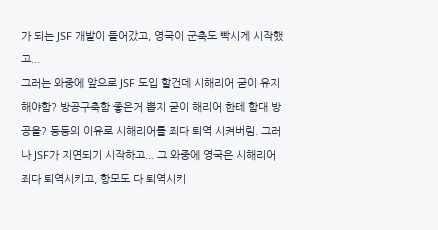가 되는 JSF 개발이 들어갔고, 영국이 군축도 빡시게 시작했고...
그러는 와중에 앞으로 JSF 도입 할건데 시해리어 굳이 유지 해야함? 방공구축함 좋은거 뽑지 굳이 해리어 한테 함대 방공을? 등등의 이유로 시해리어를 죄다 퇴역 시켜버림. 그러나 JSF가 지연되기 시작하고... 그 와중에 영국은 시해리어 죄다 퇴역시키고, 항모도 다 퇴역시키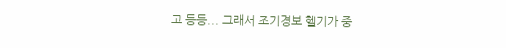고 등등... 그래서 조기경보 헬기가 중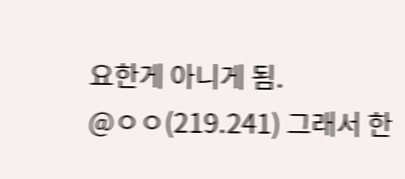요한게 아니게 됨.
@ㅇㅇ(219.241) 그래서 한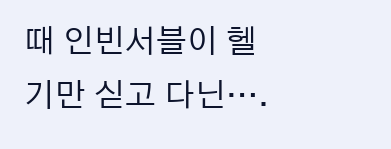때 인빈서블이 헬기만 싣고 다닌….